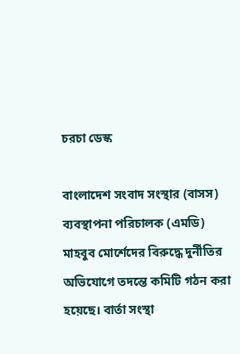চরচা ডেস্ক

বাংলাদেশ সংবাদ সংস্থার (বাসস) ব্যবস্থাপনা পরিচালক (এমডি) মাহবুব মোর্শেদের বিরুদ্ধে দুর্নীতির অভিযোগে তদন্তে কমিটি গঠন করা হয়েছে। বার্তা সংস্থা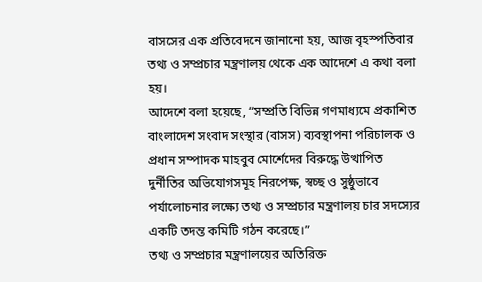বাসসের এক প্রতিবেদনে জানানো হয়, আজ বৃহস্পতিবার তথ্য ও সম্প্রচার মন্ত্রণালয় থেকে এক আদেশে এ কথা বলা হয়।
আদেশে বলা হয়েছে, “সম্প্রতি বিভিন্ন গণমাধ্যমে প্রকাশিত বাংলাদেশ সংবাদ সংস্থার (বাসস) ব্যবস্থাপনা পরিচালক ও প্রধান সম্পাদক মাহবুব মোর্শেদের বিরুদ্ধে উত্থাপিত দুর্নীতির অভিযোগসমূহ নিরপেক্ষ, স্বচ্ছ ও সুষ্ঠুভাবে পর্যালোচনার লক্ষ্যে তথ্য ও সম্প্রচার মন্ত্রণালয় চার সদস্যের একটি তদন্ত কমিটি গঠন করেছে।”
তথ্য ও সম্প্রচার মন্ত্রণালয়ের অতিরিক্ত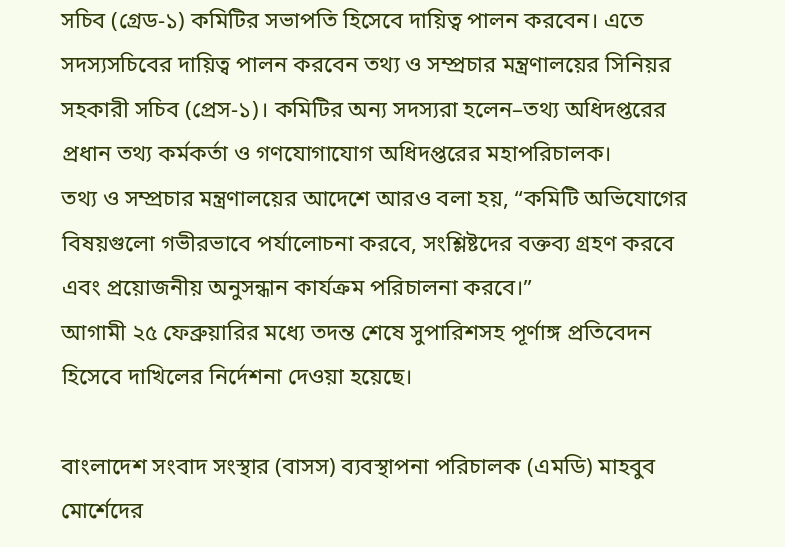সচিব (গ্রেড-১) কমিটির সভাপতি হিসেবে দায়িত্ব পালন করবেন। এতে সদস্যসচিবের দায়িত্ব পালন করবেন তথ্য ও সম্প্রচার মন্ত্রণালয়ের সিনিয়র সহকারী সচিব (প্রেস-১)। কমিটির অন্য সদস্যরা হলেন–তথ্য অধিদপ্তরের প্রধান তথ্য কর্মকর্তা ও গণযোগাযোগ অধিদপ্তরের মহাপরিচালক।
তথ্য ও সম্প্রচার মন্ত্রণালয়ের আদেশে আরও বলা হয়, “কমিটি অভিযোগের বিষয়গুলো গভীরভাবে পর্যালোচনা করবে, সংশ্লিষ্টদের বক্তব্য গ্রহণ করবে এবং প্রয়োজনীয় অনুসন্ধান কার্যক্রম পরিচালনা করবে।”
আগামী ২৫ ফেব্রুয়ারির মধ্যে তদন্ত শেষে সুপারিশসহ পূর্ণাঙ্গ প্রতিবেদন হিসেবে দাখিলের নির্দেশনা দেওয়া হয়েছে।

বাংলাদেশ সংবাদ সংস্থার (বাসস) ব্যবস্থাপনা পরিচালক (এমডি) মাহবুব মোর্শেদের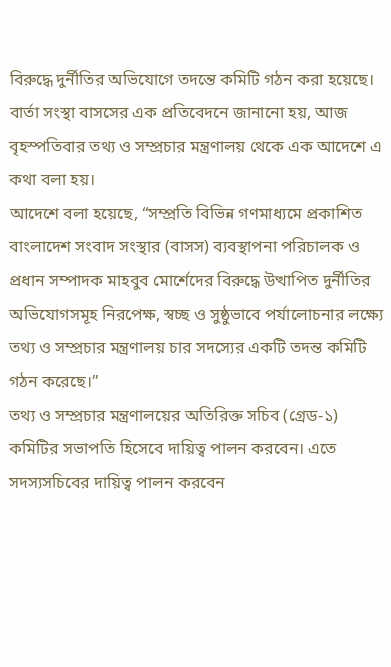বিরুদ্ধে দুর্নীতির অভিযোগে তদন্তে কমিটি গঠন করা হয়েছে। বার্তা সংস্থা বাসসের এক প্রতিবেদনে জানানো হয়, আজ বৃহস্পতিবার তথ্য ও সম্প্রচার মন্ত্রণালয় থেকে এক আদেশে এ কথা বলা হয়।
আদেশে বলা হয়েছে, “সম্প্রতি বিভিন্ন গণমাধ্যমে প্রকাশিত বাংলাদেশ সংবাদ সংস্থার (বাসস) ব্যবস্থাপনা পরিচালক ও প্রধান সম্পাদক মাহবুব মোর্শেদের বিরুদ্ধে উত্থাপিত দুর্নীতির অভিযোগসমূহ নিরপেক্ষ, স্বচ্ছ ও সুষ্ঠুভাবে পর্যালোচনার লক্ষ্যে তথ্য ও সম্প্রচার মন্ত্রণালয় চার সদস্যের একটি তদন্ত কমিটি গঠন করেছে।”
তথ্য ও সম্প্রচার মন্ত্রণালয়ের অতিরিক্ত সচিব (গ্রেড-১) কমিটির সভাপতি হিসেবে দায়িত্ব পালন করবেন। এতে সদস্যসচিবের দায়িত্ব পালন করবেন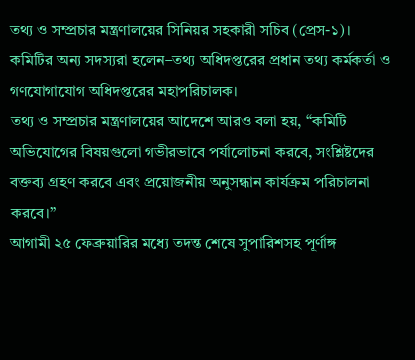তথ্য ও সম্প্রচার মন্ত্রণালয়ের সিনিয়র সহকারী সচিব (প্রেস-১)। কমিটির অন্য সদস্যরা হলেন–তথ্য অধিদপ্তরের প্রধান তথ্য কর্মকর্তা ও গণযোগাযোগ অধিদপ্তরের মহাপরিচালক।
তথ্য ও সম্প্রচার মন্ত্রণালয়ের আদেশে আরও বলা হয়, “কমিটি অভিযোগের বিষয়গুলো গভীরভাবে পর্যালোচনা করবে, সংশ্লিষ্টদের বক্তব্য গ্রহণ করবে এবং প্রয়োজনীয় অনুসন্ধান কার্যক্রম পরিচালনা করবে।”
আগামী ২৫ ফেব্রুয়ারির মধ্যে তদন্ত শেষে সুপারিশসহ পূর্ণাঙ্গ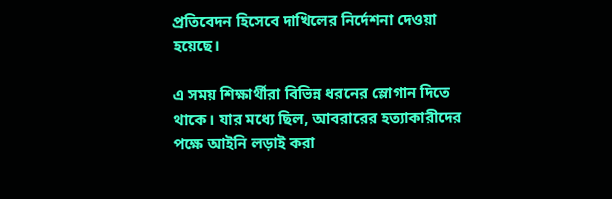প্রতিবেদন হিসেবে দাখিলের নির্দেশনা দেওয়া হয়েছে।

এ সময় শিক্ষার্থীরা বিভিন্ন ধরনের স্লোগান দিতে থাকে। যার মধ্যে ছিল, আবরারের হত্যাকারীদের পক্ষে আইনি লড়াই করা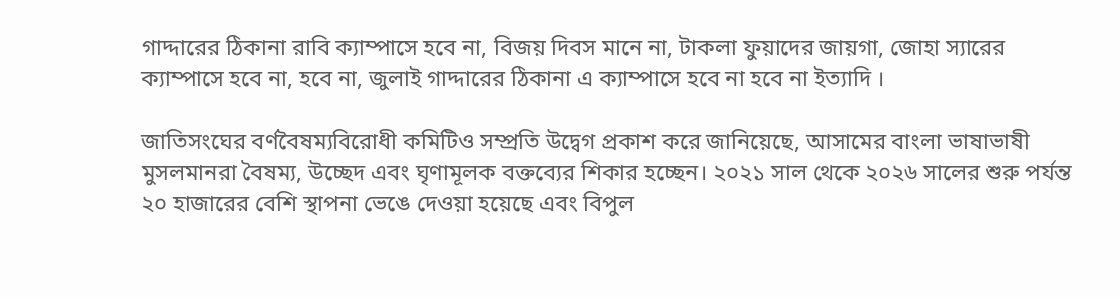গাদ্দারের ঠিকানা রাবি ক্যাম্পাসে হবে না, বিজয় দিবস মানে না, টাকলা ফুয়াদের জায়গা, জোহা স্যারের ক্যাম্পাসে হবে না, হবে না, জুলাই গাদ্দারের ঠিকানা এ ক্যাম্পাসে হবে না হবে না ইত্যাদি ।

জাতিসংঘের বর্ণবৈষম্যবিরোধী কমিটিও সম্প্রতি উদ্বেগ প্রকাশ করে জানিয়েছে, আসামের বাংলা ভাষাভাষী মুসলমানরা বৈষম্য, উচ্ছেদ এবং ঘৃণামূলক বক্তব্যের শিকার হচ্ছেন। ২০২১ সাল থেকে ২০২৬ সালের শুরু পর্যন্ত ২০ হাজারের বেশি স্থাপনা ভেঙে দেওয়া হয়েছে এবং বিপুল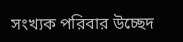সংখ্যক পরিবার উচ্ছেদ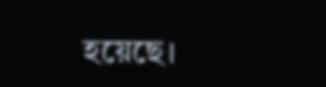হয়েছে।